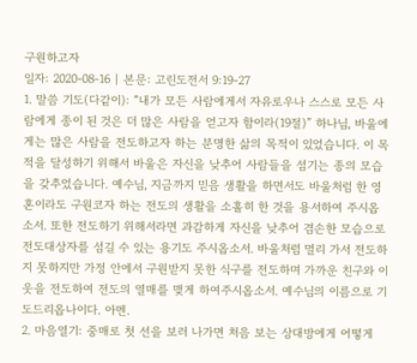구원하고자
일자: 2020-08-16 | 본문: 고린도전서 9:19-27
1. 말씀 기도(다같이): “내가 모든 사람에게서 자유로우나 스스로 모든 사람에게 종이 된 것은 더 많은 사람을 얻고자 함이라(19절)” 하나님, 바울에게는 많은 사람을 전도하고자 하는 분명한 삶의 목적이 있었습니다. 이 목적을 달성하기 위해서 바울은 자신을 낮추어 사람들을 섬기는 종의 모습을 갖추었습니다. 예수님, 지금까지 믿음 생활을 하면서도 바울처럼 한 영혼이라도 구원코자 하는 전도의 생활을 소홀히 한 것을 용서하여 주시옵소서. 또한 전도하기 위해서라면 과감하게 자신을 낮추어 겸손한 모습으로 전도대상자를 섬길 수 있는 용기도 주시옵소서. 바울처럼 멀리 가서 전도하지 못하지만 가정 안에서 구원받지 못한 식구를 전도하며 가까운 친구와 이웃을 전도하여 전도의 열매를 맺게 하여주시옵소서. 예수님의 이름으로 기도드리옵나이다. 아멘.
2. 마음열기: 중매로 첫 선을 보러 나가면 처음 보는 상대방에게 어떻게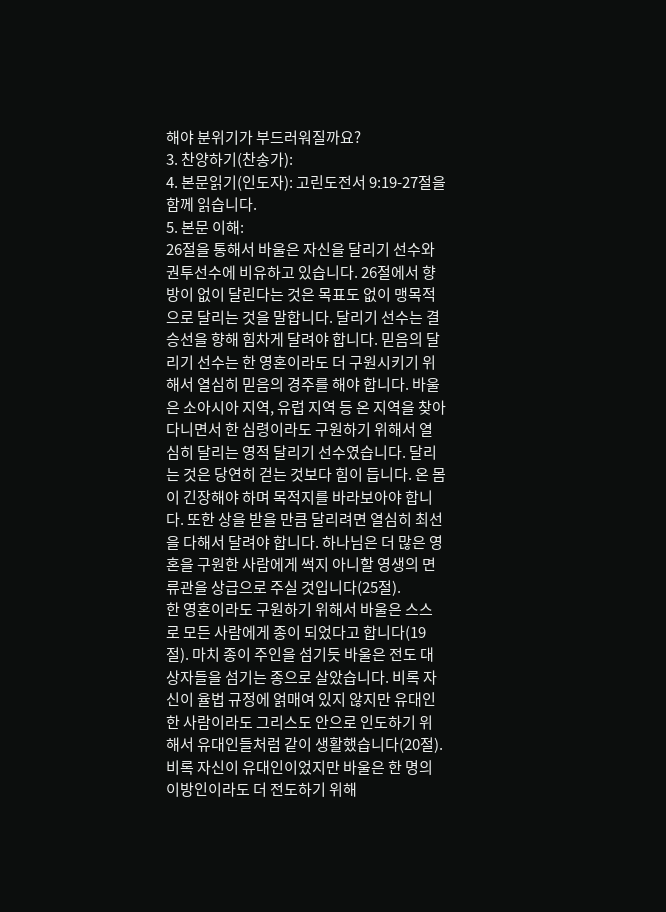해야 분위기가 부드러워질까요?
3. 찬양하기(찬송가):
4. 본문읽기(인도자): 고린도전서 9:19-27절을 함께 읽습니다.
5. 본문 이해:
26절을 통해서 바울은 자신을 달리기 선수와 권투선수에 비유하고 있습니다. 26절에서 향방이 없이 달린다는 것은 목표도 없이 맹목적으로 달리는 것을 말합니다. 달리기 선수는 결승선을 향해 힘차게 달려야 합니다. 믿음의 달리기 선수는 한 영혼이라도 더 구원시키기 위해서 열심히 믿음의 경주를 해야 합니다. 바울은 소아시아 지역, 유럽 지역 등 온 지역을 찾아다니면서 한 심령이라도 구원하기 위해서 열심히 달리는 영적 달리기 선수였습니다. 달리는 것은 당연히 걷는 것보다 힘이 듭니다. 온 몸이 긴장해야 하며 목적지를 바라보아야 합니다. 또한 상을 받을 만큼 달리려면 열심히 최선을 다해서 달려야 합니다. 하나님은 더 많은 영혼을 구원한 사람에게 썩지 아니할 영생의 면류관을 상급으로 주실 것입니다(25절).
한 영혼이라도 구원하기 위해서 바울은 스스로 모든 사람에게 종이 되었다고 합니다(19절). 마치 종이 주인을 섬기듯 바울은 전도 대상자들을 섬기는 종으로 살았습니다. 비록 자신이 율법 규정에 얽매여 있지 않지만 유대인 한 사람이라도 그리스도 안으로 인도하기 위해서 유대인들처럼 같이 생활했습니다(20절). 비록 자신이 유대인이었지만 바울은 한 명의 이방인이라도 더 전도하기 위해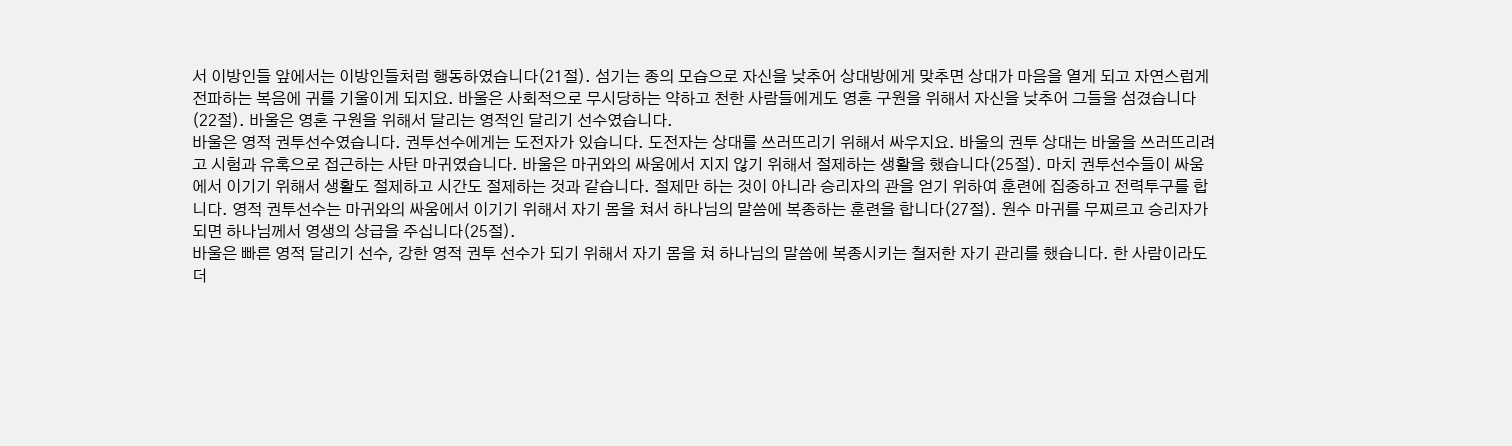서 이방인들 앞에서는 이방인들처럼 행동하였습니다(21절). 섬기는 종의 모습으로 자신을 낮추어 상대방에게 맞추면 상대가 마음을 열게 되고 자연스럽게 전파하는 복음에 귀를 기울이게 되지요. 바울은 사회적으로 무시당하는 약하고 천한 사람들에게도 영혼 구원을 위해서 자신을 낮추어 그들을 섬겼습니다(22절). 바울은 영혼 구원을 위해서 달리는 영적인 달리기 선수였습니다.
바울은 영적 권투선수였습니다. 권투선수에게는 도전자가 있습니다. 도전자는 상대를 쓰러뜨리기 위해서 싸우지요. 바울의 권투 상대는 바울을 쓰러뜨리려고 시험과 유혹으로 접근하는 사탄 마귀였습니다. 바울은 마귀와의 싸움에서 지지 않기 위해서 절제하는 생활을 했습니다(25절). 마치 권투선수들이 싸움에서 이기기 위해서 생활도 절제하고 시간도 절제하는 것과 같습니다. 절제만 하는 것이 아니라 승리자의 관을 얻기 위하여 훈련에 집중하고 전력투구를 합니다. 영적 권투선수는 마귀와의 싸움에서 이기기 위해서 자기 몸을 쳐서 하나님의 말씀에 복종하는 훈련을 합니다(27절). 원수 마귀를 무찌르고 승리자가 되면 하나님께서 영생의 상급을 주십니다(25절).
바울은 빠른 영적 달리기 선수, 강한 영적 권투 선수가 되기 위해서 자기 몸을 쳐 하나님의 말씀에 복종시키는 철저한 자기 관리를 했습니다. 한 사람이라도 더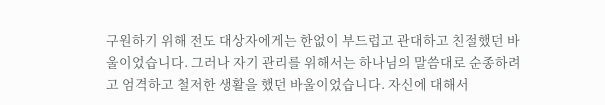구원하기 위해 전도 대상자에게는 한없이 부드럽고 관대하고 친절했던 바울이었습니다. 그러나 자기 관리를 위해서는 하나님의 말씀대로 순종하려고 엄격하고 철저한 생활을 했던 바울이었습니다. 자신에 대해서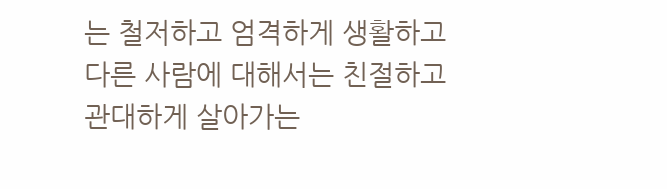는 철저하고 엄격하게 생활하고 다른 사람에 대해서는 친절하고 관대하게 살아가는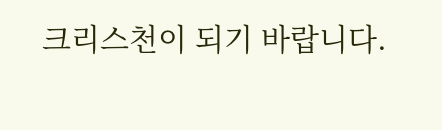크리스천이 되기 바랍니다.